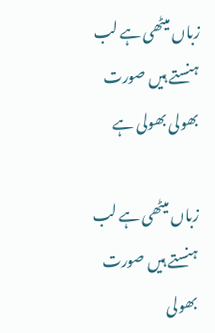زباں میٹھی ہے لب ہنستے ہیں صورت بھولی بھولی ہے

زباں میٹھی ہے لب ہنستے ہیں صورت بھولی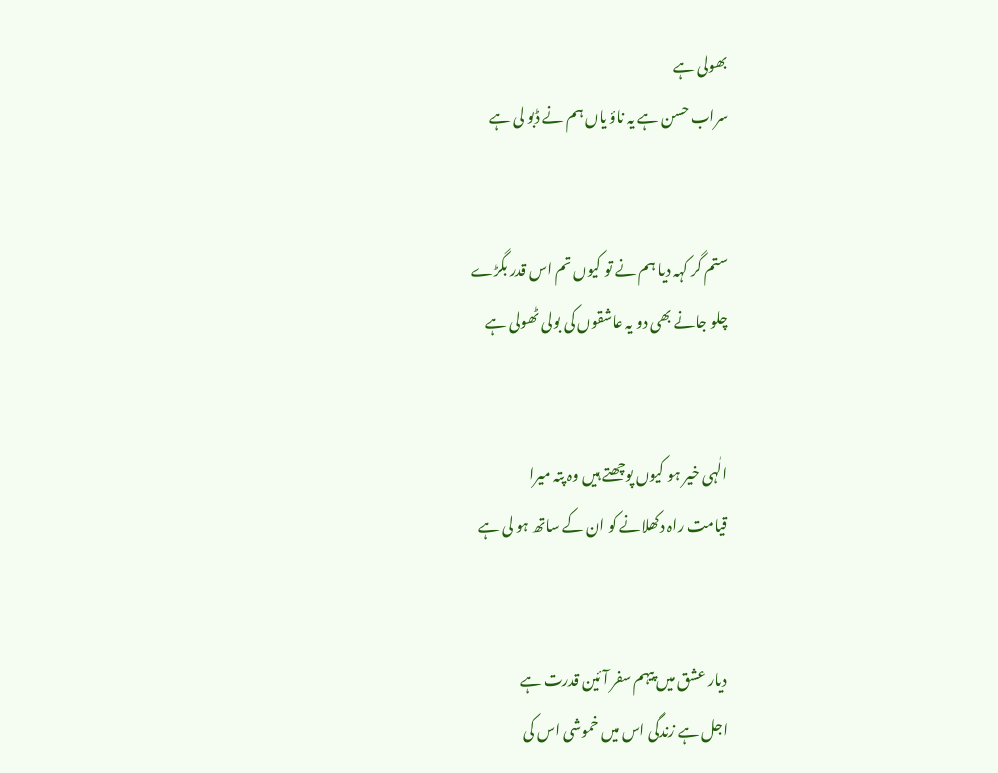بھولی ہے
سراب حسن ہے یہ ناؤ یاں ہم نے ڈبو لی ہے


ستم گر کہہ دیا ہم نے تو کیوں تم اس قدر بگڑے
چلو جانے بھی دو یہ عاشقوں کی بولی ٹھولی ہے


الٰہی خیر ہو کیوں پوچھتے ہیں وہ پتہ میرا
قیامت راہ دکھلانے کو ان کے ساتھ ہو لی ہے


دیار عشق میں پیہم سفر آئین قدرت ہے
اجل ہے زندگی اس میں خموشی اس کی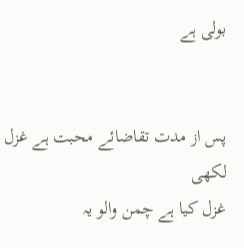بولی ہے


پس از مدت تقاضائے محبت ہے غزل لکھی
غزل کیا ہے چمن والو یہ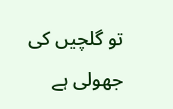تو گلچیں کی جھولی ہے